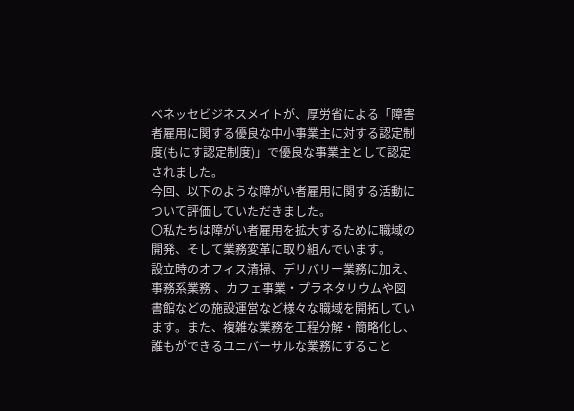ベネッセビジネスメイトが、厚労省による「障害者雇用に関する優良な中小事業主に対する認定制度(もにす認定制度)」で優良な事業主として認定されました。
今回、以下のような障がい者雇用に関する活動について評価していただきました。
〇私たちは障がい者雇用を拡大するために職域の開発、そして業務変革に取り組んでいます。
設立時のオフィス清掃、デリバリー業務に加え、事務系業務 、カフェ事業・プラネタリウムや図書館などの施設運営など様々な職域を開拓しています。また、複雑な業務を工程分解・簡略化し、誰もができるユニバーサルな業務にすること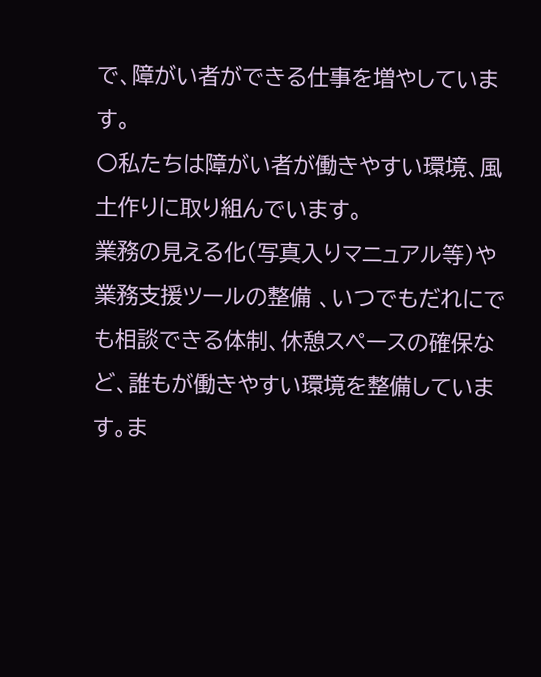で、障がい者ができる仕事を増やしています。
〇私たちは障がい者が働きやすい環境、風土作りに取り組んでいます。
業務の見える化(写真入りマニュアル等)や業務支援ツールの整備 、いつでもだれにでも相談できる体制、休憩スペースの確保など、誰もが働きやすい環境を整備しています。ま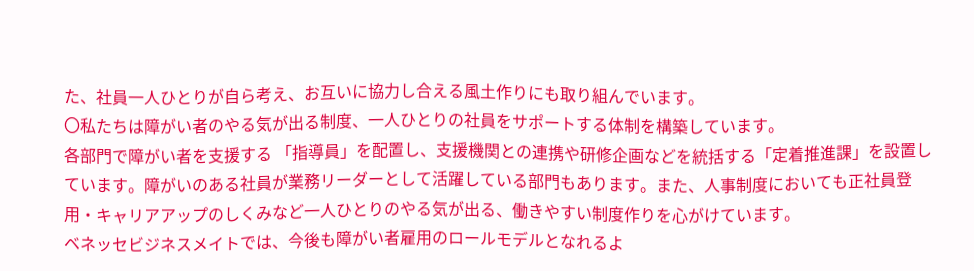た、社員一人ひとりが自ら考え、お互いに協力し合える風土作りにも取り組んでいます。
〇私たちは障がい者のやる気が出る制度、一人ひとりの社員をサポートする体制を構築しています。
各部門で障がい者を支援する 「指導員」を配置し、支援機関との連携や研修企画などを統括する「定着推進課」を設置しています。障がいのある社員が業務リーダーとして活躍している部門もあります。また、人事制度においても正社員登用・キャリアアップのしくみなど一人ひとりのやる気が出る、働きやすい制度作りを心がけています。
ベネッセビジネスメイトでは、今後も障がい者雇用のロールモデルとなれるよ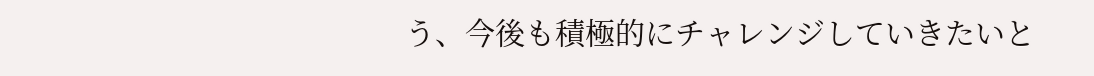う、今後も積極的にチャレンジしていきたいと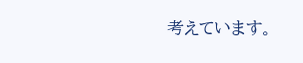考えています。